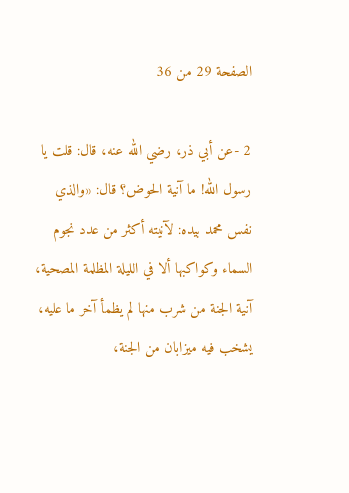الصفحة 29 من 36

2 -عن أبي ذر، رضي الله عنه، قال: قلت يا رسول الله! ما آنية الحوض؟ قال: «والذي نفس محمد بيده: لآنيته أكثر من عدد نجوم السماء وكواكبها ألا في الليلة المظلمة المصحية، آنية الجنة من شرب منها لم يظمأ آخر ما عليه، يشخب فيه ميزابان من الجنة،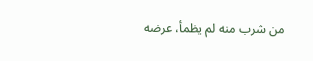من شرب منه لم يظمأ، عرضه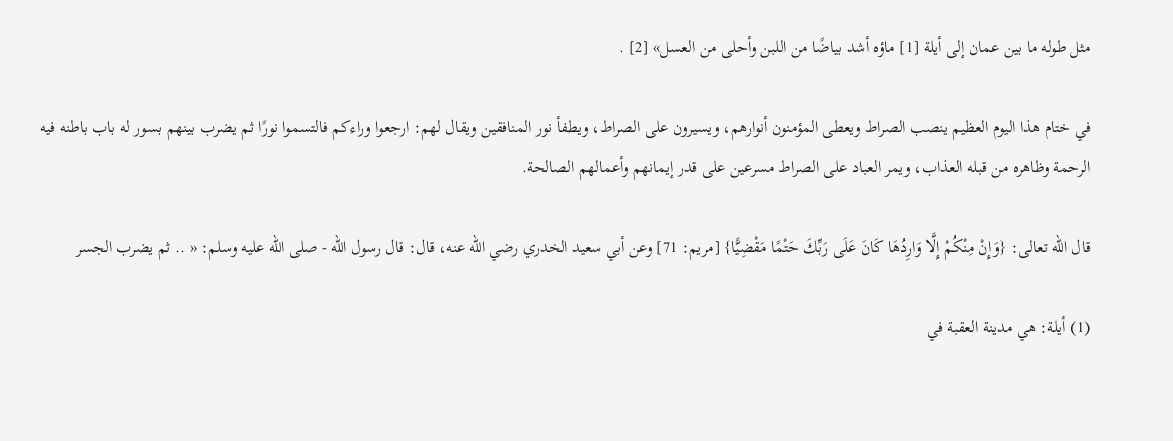مثل طوله ما بين عمان إلى أيلة [1] ماؤه أشد بياضًا من اللبن وأحلى من العسل» [2] .

في ختام هذا اليوم العظيم ينصب الصراط ويعطى المؤمنون أنوارهم، ويسيرون على الصراط، ويطفأ نور المنافقين ويقال لهم: ارجعوا وراءكم فالتسموا نورًا ثم يضرب بينهم بسور له باب باطنه فيه الرحمة وظاهره من قبله العذاب، ويمر العباد على الصراط مسرعين على قدر إيمانهم وأعمالهم الصالحة.

قال الله تعالى: {وَإِنْ مِنْكُمْ إِلَّا وَارِدُهَا كَانَ عَلَى رَبِّكَ حَتْمًا مَقْضِيًّا} [مريم: 71] وعن أبي سعيد الخدري رضي الله عنه، قال: قال رسول الله - صلى الله عليه وسلم: « .. ثم يضرب الجسر

(1) أيلة: هي مدينة العقبة في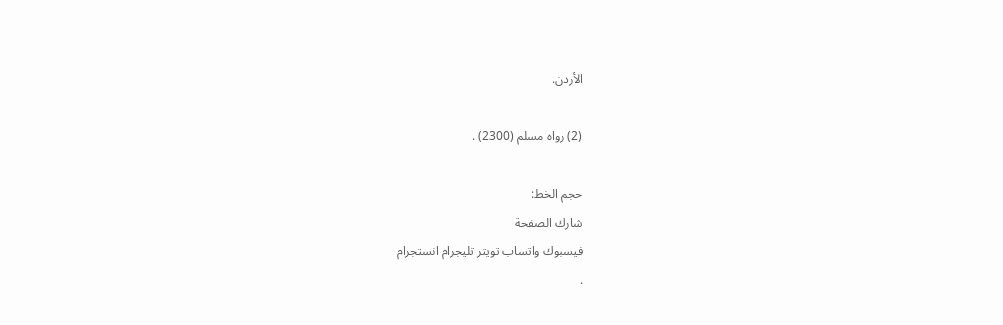الأردن.

(2) رواه مسلم (2300) .

حجم الخط:
شارك الصفحة
فيسبوك واتساب تويتر تليجرام انستجرام
.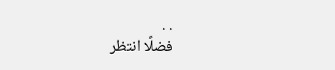. .
فضلًا انتظر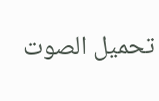تحميل الصوت